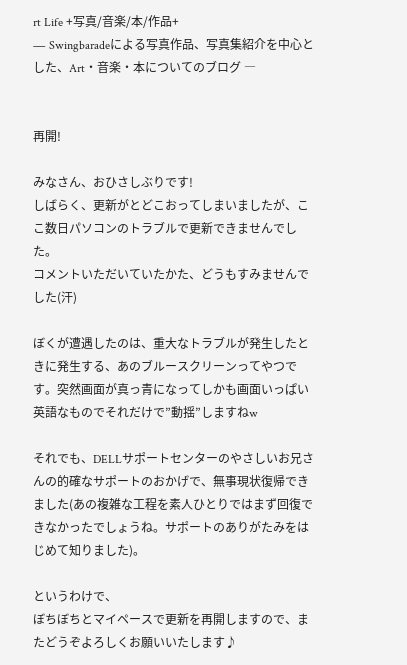rt Life +写真/音楽/本/作品+
― Swingbaradeによる写真作品、写真集紹介を中心とした、Art・音楽・本についてのブログ ―


再開!

みなさん、おひさしぶりです!
しばらく、更新がとどこおってしまいましたが、ここ数日パソコンのトラブルで更新できませんでした。
コメントいただいていたかた、どうもすみませんでした(汗)

ぼくが遭遇したのは、重大なトラブルが発生したときに発生する、あのブルースクリーンってやつです。突然画面が真っ青になってしかも画面いっぱい英語なものでそれだけで”動揺”しますねw

それでも、DELLサポートセンターのやさしいお兄さんの的確なサポートのおかげで、無事現状復帰できました(あの複雑な工程を素人ひとりではまず回復できなかったでしょうね。サポートのありがたみをはじめて知りました)。

というわけで、
ぼちぼちとマイペースで更新を再開しますので、またどうぞよろしくお願いいたします♪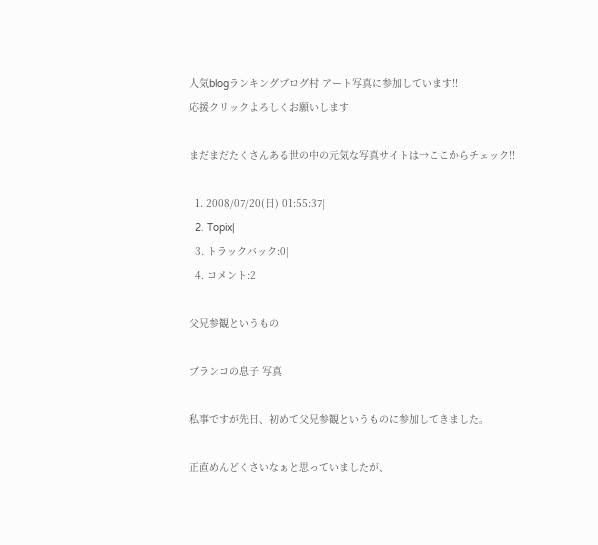人気blogランキングブログ村 アート写真に参加しています!!
応援クリックよろしくお願いします

まだまだたくさんある世の中の元気な写真サイトは→ここからチェック!!

  1. 2008/07/20(日) 01:55:37|
  2. Topix|
  3. トラックバック:0|
  4. コメント:2

父兄参観というもの

ブランコの息子 写真

私事ですが先日、初めて父兄参観というものに参加してきました。

正直めんどくさいなぁと思っていましたが、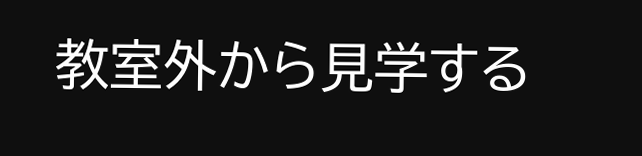教室外から見学する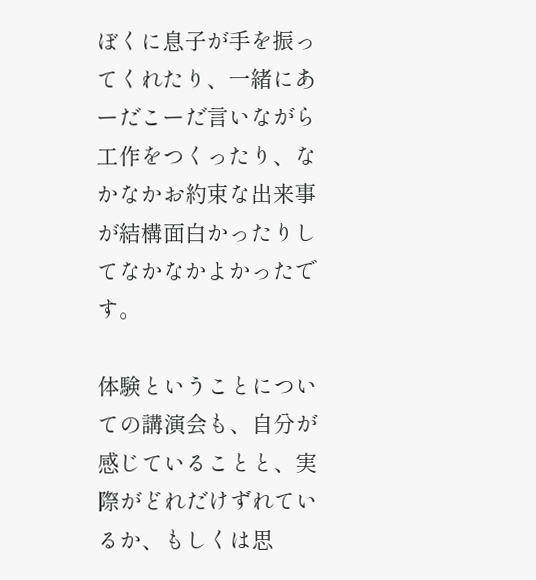ぼくに息子が手を振ってくれたり、一緒にあーだこーだ言いながら工作をつくったり、なかなかお約束な出来事が結構面白かったりしてなかなかよかったです。

体験ということについての講演会も、自分が感じていることと、実際がどれだけずれているか、もしくは思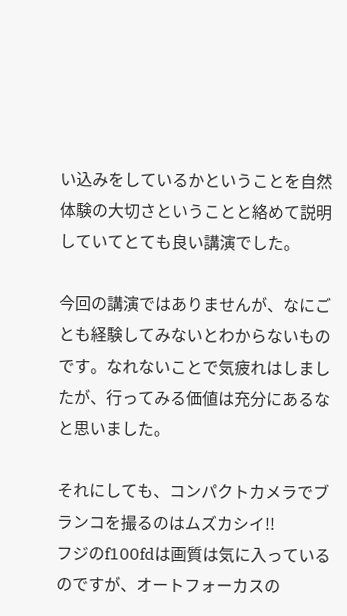い込みをしているかということを自然体験の大切さということと絡めて説明していてとても良い講演でした。

今回の講演ではありませんが、なにごとも経験してみないとわからないものです。なれないことで気疲れはしましたが、行ってみる価値は充分にあるなと思いました。

それにしても、コンパクトカメラでブランコを撮るのはムズカシイ!!
フジのf100fdは画質は気に入っているのですが、オートフォーカスの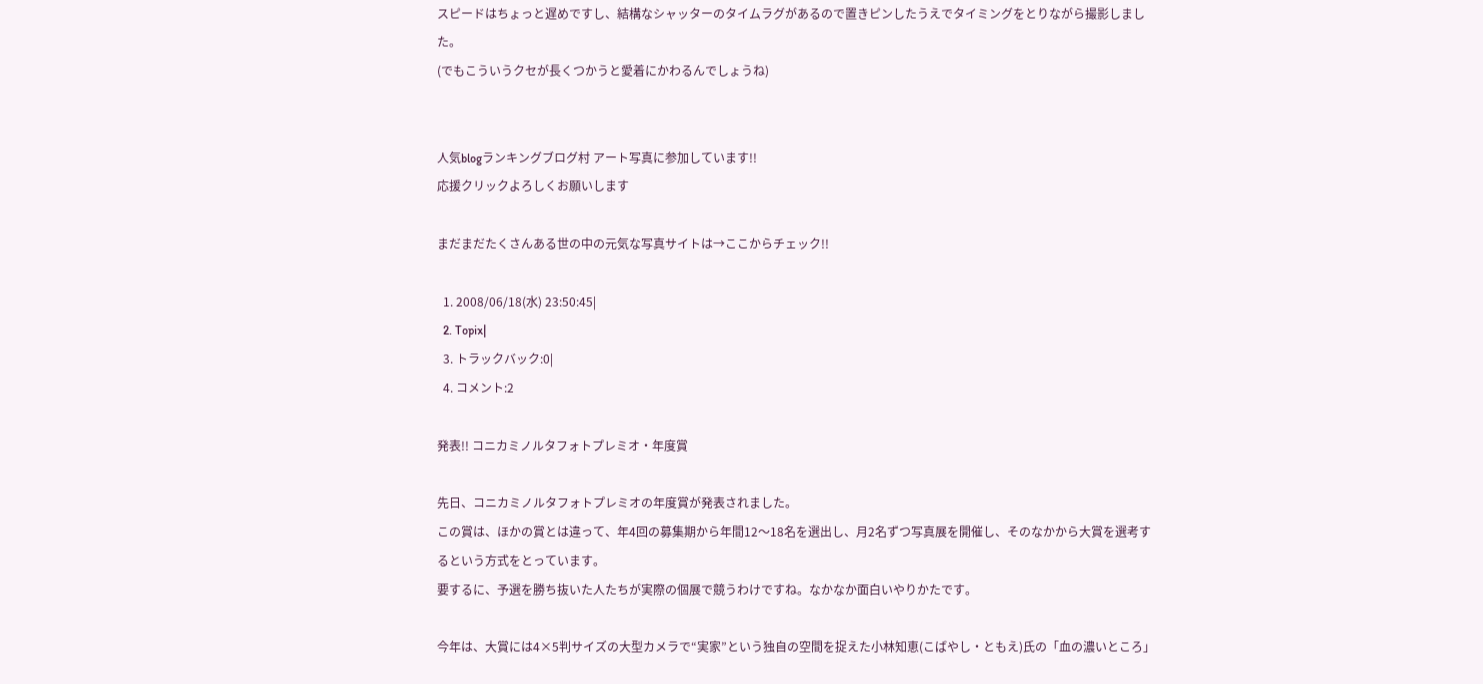スピードはちょっと遅めですし、結構なシャッターのタイムラグがあるので置きピンしたうえでタイミングをとりながら撮影しました。
(でもこういうクセが長くつかうと愛着にかわるんでしょうね)


人気blogランキングブログ村 アート写真に参加しています!!
応援クリックよろしくお願いします

まだまだたくさんある世の中の元気な写真サイトは→ここからチェック!!

  1. 2008/06/18(水) 23:50:45|
  2. Topix|
  3. トラックバック:0|
  4. コメント:2

発表!! コニカミノルタフォトプレミオ・年度賞

先日、コニカミノルタフォトプレミオの年度賞が発表されました。
この賞は、ほかの賞とは違って、年4回の募集期から年間12〜18名を選出し、月2名ずつ写真展を開催し、そのなかから大賞を選考するという方式をとっています。
要するに、予選を勝ち抜いた人たちが実際の個展で競うわけですね。なかなか面白いやりかたです。

今年は、大賞には4×5判サイズの大型カメラで“実家”という独自の空間を捉えた小林知恵(こばやし・ともえ)氏の「血の濃いところ」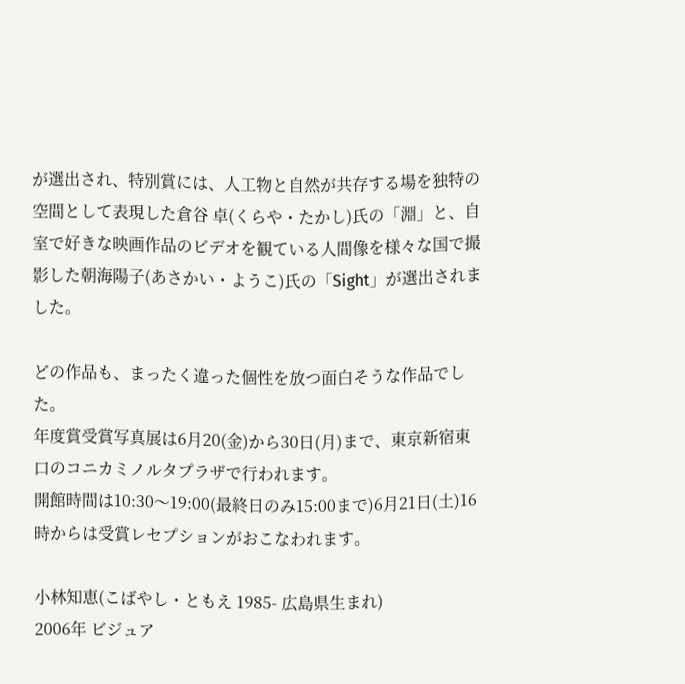が選出され、特別賞には、人工物と自然が共存する場を独特の空間として表現した倉谷 卓(くらや・たかし)氏の「淵」と、自室で好きな映画作品のビデオを観ている人間像を様々な国で撮影した朝海陽子(あさかい・ようこ)氏の「Sight」が選出されました。

どの作品も、まったく違った個性を放つ面白そうな作品でした。
年度賞受賞写真展は6月20(金)から30日(月)まで、東京新宿東口のコニカミノルタプラザで行われます。
開館時間は10:30〜19:00(最終日のみ15:00まで)6月21日(土)16時からは受賞レセプションがおこなわれます。

小林知恵(こばやし・ともえ 1985- 広島県生まれ)
2006年 ビジュア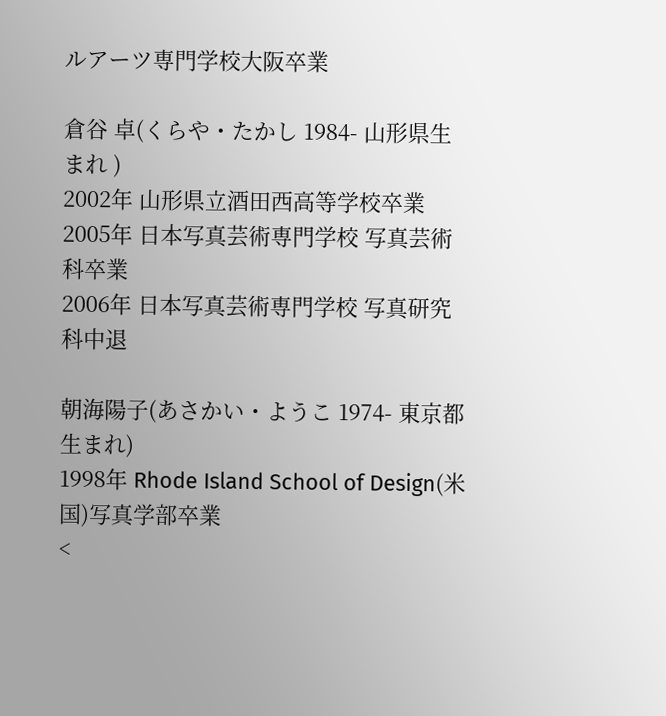ルアーツ専門学校大阪卒業

倉谷 卓(くらや・たかし 1984- 山形県生まれ )
2002年 山形県立酒田西高等学校卒業
2005年 日本写真芸術専門学校 写真芸術科卒業
2006年 日本写真芸術専門学校 写真研究科中退

朝海陽子(あさかい・ようこ 1974- 東京都生まれ)
1998年 Rhode Island School of Design(米国)写真学部卒業
<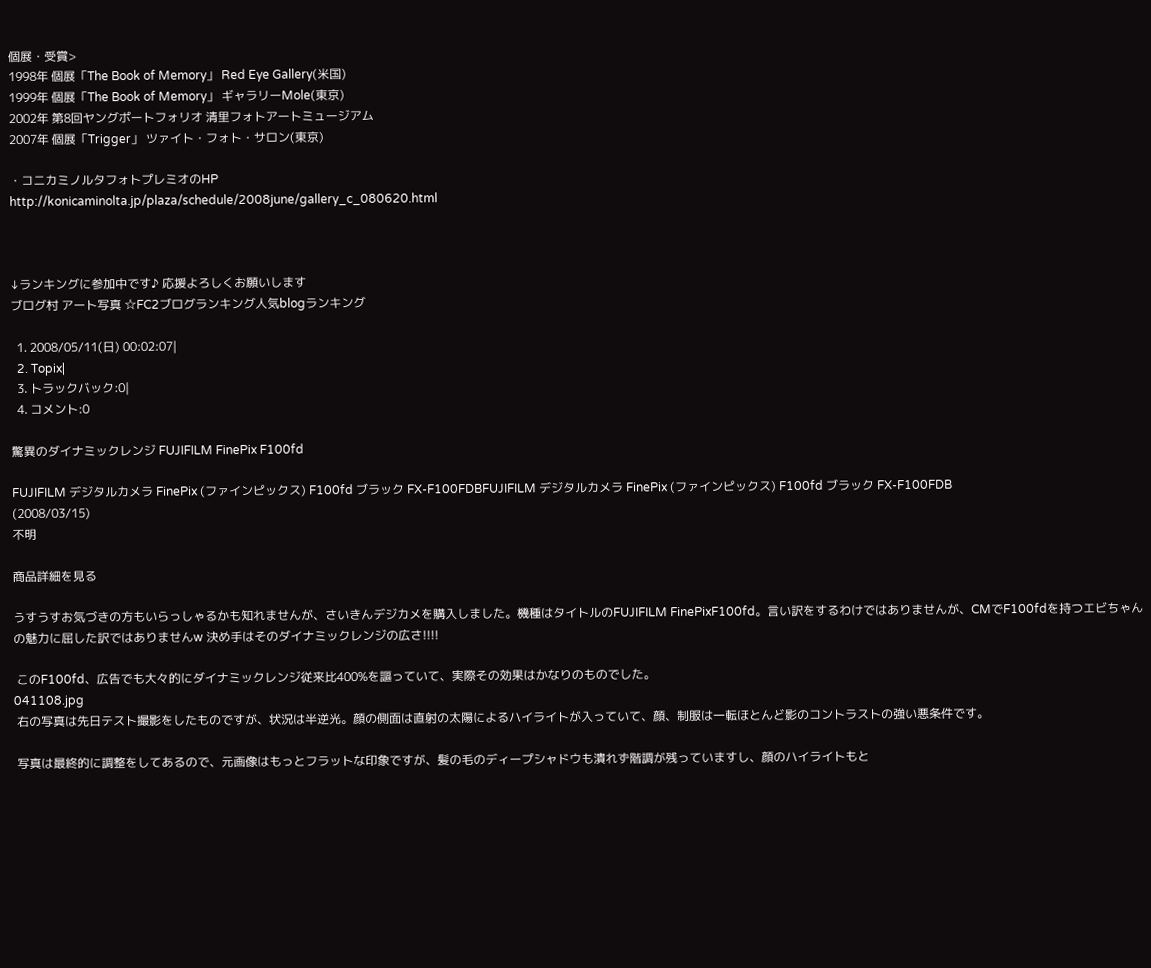個展・受賞>
1998年 個展「The Book of Memory」 Red Eye Gallery(米国)
1999年 個展「The Book of Memory」 ギャラリーMole(東京)
2002年 第8回ヤングポートフォリオ 清里フォトアートミュージアム
2007年 個展「Trigger」 ツァイト・フォト・サロン(東京)

・コニカミノルタフォトプレミオのHP
http://konicaminolta.jp/plaza/schedule/2008june/gallery_c_080620.html



↓ランキングに参加中です♪ 応援よろしくお願いします
ブログ村 アート写真 ☆FC2ブログランキング人気blogランキング

  1. 2008/05/11(日) 00:02:07|
  2. Topix|
  3. トラックバック:0|
  4. コメント:0

驚異のダイナミックレンジ FUJIFILM FinePix F100fd

FUJIFILM デジタルカメラ FinePix (ファインピックス) F100fd ブラック FX-F100FDBFUJIFILM デジタルカメラ FinePix (ファインピックス) F100fd ブラック FX-F100FDB
(2008/03/15)
不明

商品詳細を見る

うすうすお気づきの方もいらっしゃるかも知れませんが、さいきんデジカメを購入しました。機種はタイトルのFUJIFILM FinePixF100fd。言い訳をするわけではありませんが、CMでF100fdを持つエビちゃんの魅力に屈した訳ではありませんw 決め手はそのダイナミックレンジの広さ!!!!

 このF100fd、広告でも大々的にダイナミックレンジ従来比400%を謳っていて、実際その効果はかなりのものでした。
041108.jpg
 右の写真は先日テスト撮影をしたものですが、状況は半逆光。顔の側面は直射の太陽によるハイライトが入っていて、顔、制服は一転ほとんど影のコントラストの強い悪条件です。

 写真は最終的に調整をしてあるので、元画像はもっとフラットな印象ですが、髪の毛のディープシャドウも潰れず階調が残っていますし、顔のハイライトもと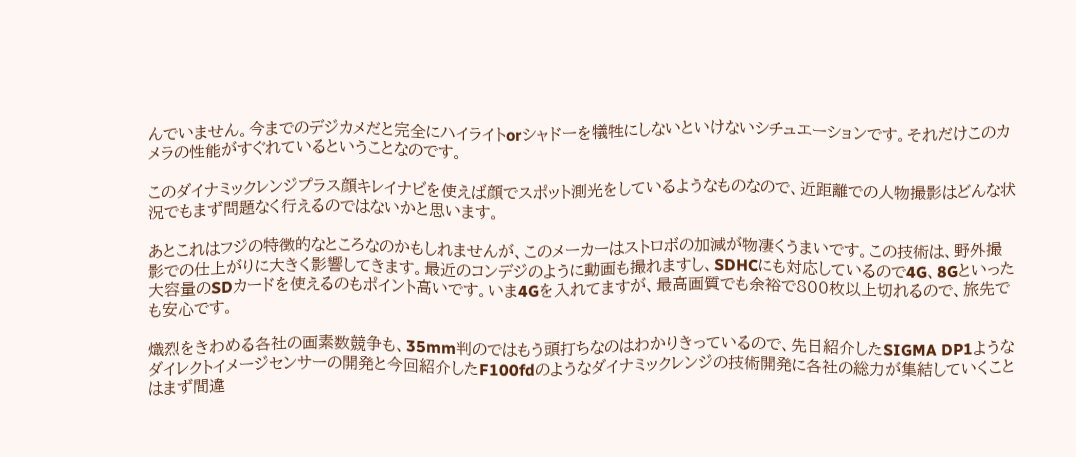んでいません。今までのデジカメだと完全にハイライトorシャドーを犠牲にしないといけないシチュエーションです。それだけこのカメラの性能がすぐれているということなのです。

このダイナミックレンジプラス顔キレイナビを使えば顔でスポット測光をしているようなものなので、近距離での人物撮影はどんな状況でもまず問題なく行えるのではないかと思います。

あとこれはフジの特徴的なところなのかもしれませんが、このメーカーはストロボの加減が物凄くうまいです。この技術は、野外撮影での仕上がりに大きく影響してきます。最近のコンデジのように動画も撮れますし、SDHCにも対応しているので4G、8Gといった大容量のSDカードを使えるのもポイント高いです。いま4Gを入れてますが、最高画質でも余裕で800枚以上切れるので、旅先でも安心です。

熾烈をきわめる各社の画素数競争も、35mm判のではもう頭打ちなのはわかりきっているので、先日紹介したSIGMA DP1ようなダイレクトイメージセンサーの開発と今回紹介したF100fdのようなダイナミックレンジの技術開発に各社の総力が集結していくことはまず間違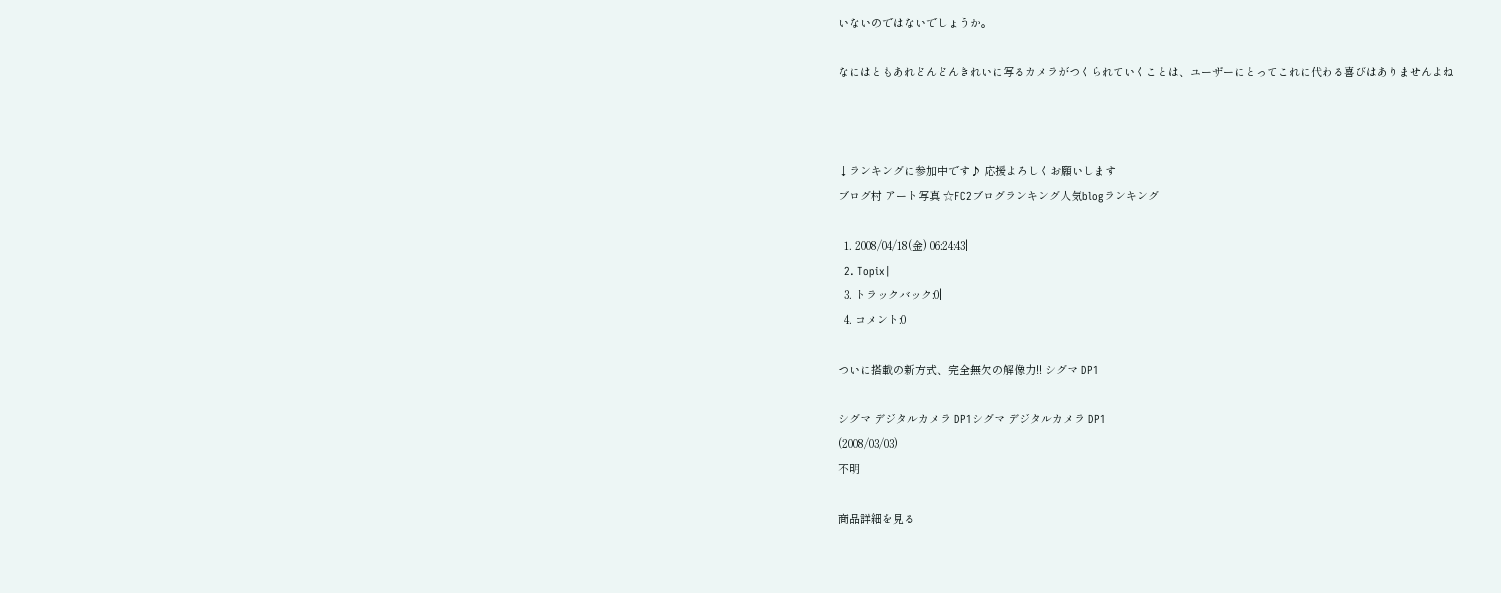いないのではないでしょうか。

なにはともあれどんどんきれいに写るカメラがつくられていくことは、ユーザーにとってこれに代わる喜びはありませんよね



↓ランキングに参加中です♪ 応援よろしくお願いします
ブログ村 アート写真 ☆FC2ブログランキング人気blogランキング

  1. 2008/04/18(金) 06:24:43|
  2. Topix|
  3. トラックバック:0|
  4. コメント:0

ついに搭載の新方式、完全無欠の解像力!! シグマ DP1

シグマ デジタルカメラ DP1シグマ デジタルカメラ DP1
(2008/03/03)
不明

商品詳細を見る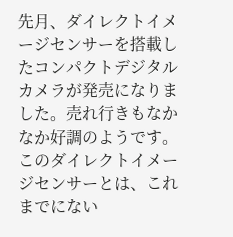先月、ダイレクトイメージセンサーを搭載したコンパクトデジタルカメラが発売になりました。売れ行きもなかなか好調のようです。
このダイレクトイメージセンサーとは、これまでにない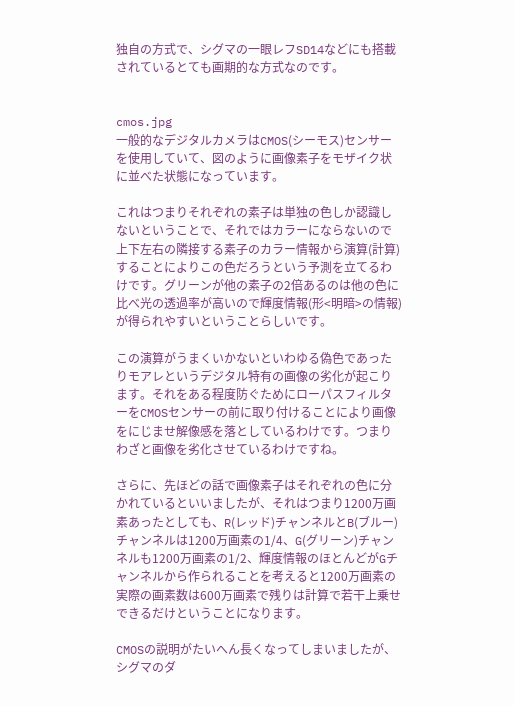独自の方式で、シグマの一眼レフSD14などにも搭載されているとても画期的な方式なのです。


cmos.jpg
一般的なデジタルカメラはCMOS(シーモス)センサーを使用していて、図のように画像素子をモザイク状に並べた状態になっています。

これはつまりそれぞれの素子は単独の色しか認識しないということで、それではカラーにならないので上下左右の隣接する素子のカラー情報から演算(計算)することによりこの色だろうという予測を立てるわけです。グリーンが他の素子の2倍あるのは他の色に比べ光の透過率が高いので輝度情報(形<明暗>の情報)が得られやすいということらしいです。

この演算がうまくいかないといわゆる偽色であったりモアレというデジタル特有の画像の劣化が起こります。それをある程度防ぐためにローパスフィルターをCMOSセンサーの前に取り付けることにより画像をにじませ解像感を落としているわけです。つまりわざと画像を劣化させているわけですね。

さらに、先ほどの話で画像素子はそれぞれの色に分かれているといいましたが、それはつまり1200万画素あったとしても、R(レッド)チャンネルとB(ブルー)チャンネルは1200万画素の1/4、G(グリーン)チャンネルも1200万画素の1/2、輝度情報のほとんどがGチャンネルから作られることを考えると1200万画素の実際の画素数は600万画素で残りは計算で若干上乗せできるだけということになります。

CMOSの説明がたいへん長くなってしまいましたが、シグマのダ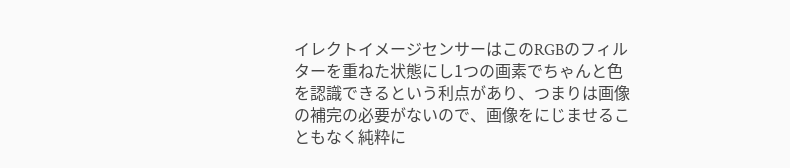イレクトイメージセンサーはこのRGBのフィルターを重ねた状態にし1つの画素でちゃんと色を認識できるという利点があり、つまりは画像の補完の必要がないので、画像をにじませることもなく純粋に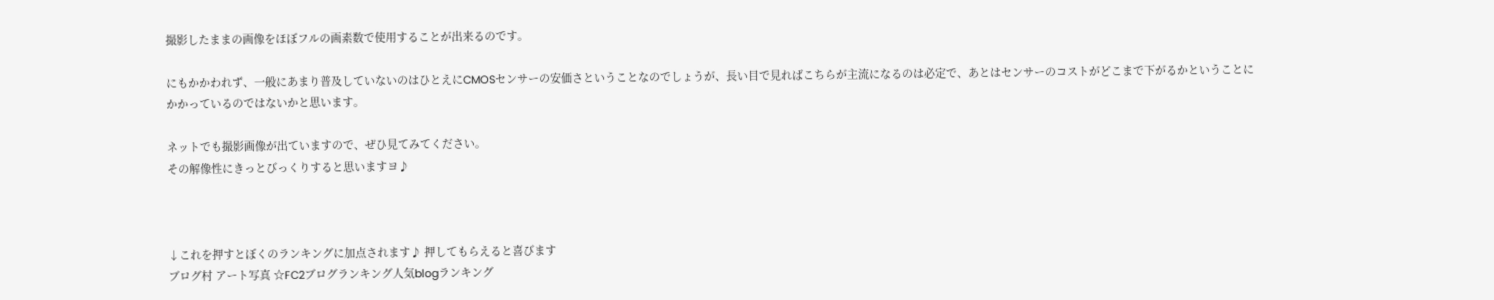撮影したままの画像をほぼフルの画素数で使用することが出来るのです。

にもかかわれず、一般にあまり普及していないのはひとえにCMOSセンサーの安価さということなのでしょうが、長い目で見ればこちらが主流になるのは必定で、あとはセンサーのコストがどこまで下がるかということにかかっているのではないかと思います。

ネットでも撮影画像が出ていますので、ぜひ見てみてください。
その解像性にきっとびっくりすると思いますヨ♪



↓これを押すとぼくのランキングに加点されます♪ 押してもらえると喜びます
ブログ村 アート写真 ☆FC2ブログランキング人気blogランキング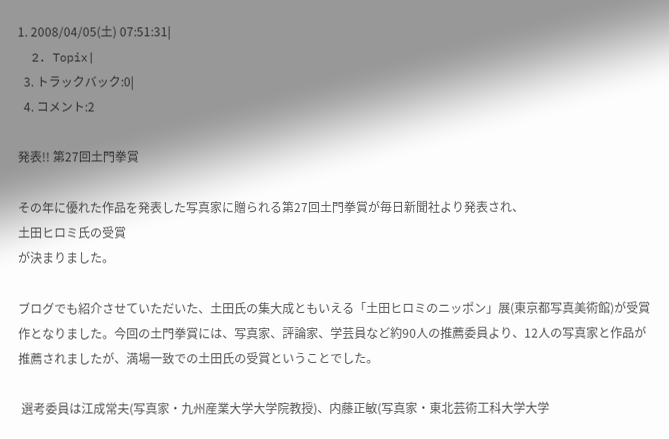1. 2008/04/05(土) 07:51:31|
  2. Topix|
  3. トラックバック:0|
  4. コメント:2

発表!! 第27回土門拳賞

その年に優れた作品を発表した写真家に贈られる第27回土門拳賞が毎日新聞社より発表され、
土田ヒロミ氏の受賞
が決まりました。

ブログでも紹介させていただいた、土田氏の集大成ともいえる「土田ヒロミのニッポン」展(東京都写真美術館)が受賞作となりました。今回の土門拳賞には、写真家、評論家、学芸員など約90人の推薦委員より、12人の写真家と作品が推薦されましたが、満場一致での土田氏の受賞ということでした。

 選考委員は江成常夫(写真家・九州産業大学大学院教授)、内藤正敏(写真家・東北芸術工科大学大学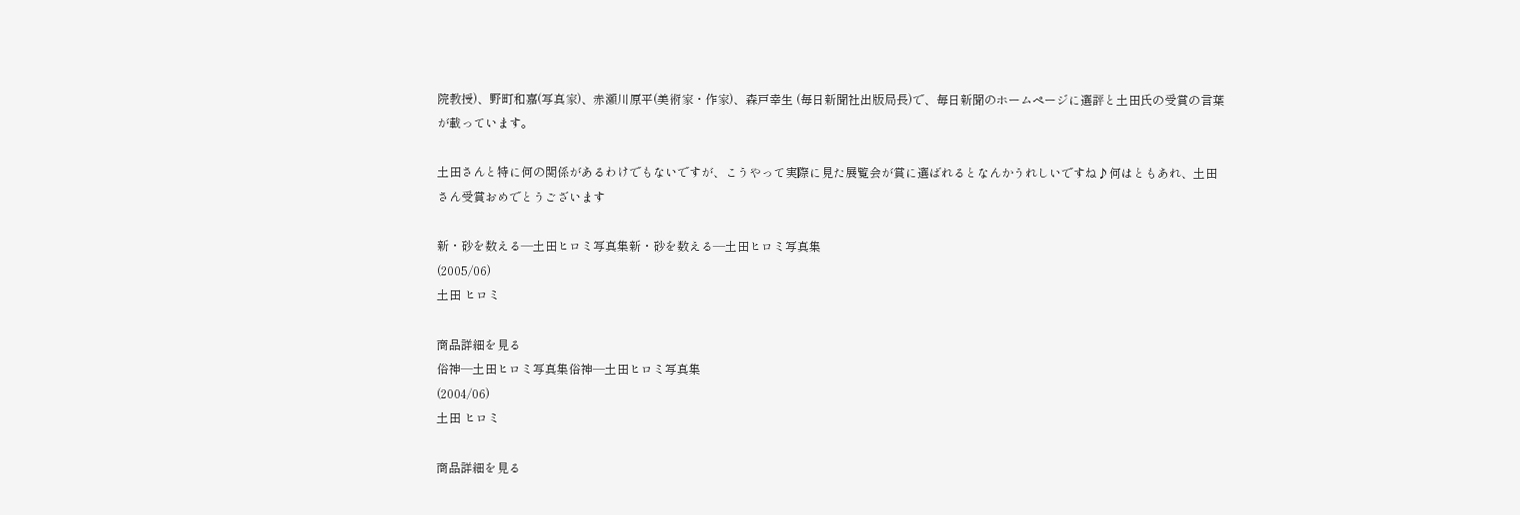院教授)、野町和嘉(写真家)、赤瀬川原平(美術家・作家)、森戸幸生 (毎日新聞社出版局長)で、毎日新聞のホームページに選評と土田氏の受賞の言葉が載っています。

土田さんと特に何の関係があるわけでもないですが、こうやって実際に見た展覧会が賞に選ばれるとなんかうれしいですね♪何はともあれ、土田さん受賞おめでとうございます

新・砂を数える―土田ヒロミ写真集新・砂を数える―土田ヒロミ写真集
(2005/06)
土田 ヒロミ

商品詳細を見る
俗神―土田ヒロミ写真集俗神―土田ヒロミ写真集
(2004/06)
土田 ヒロミ

商品詳細を見る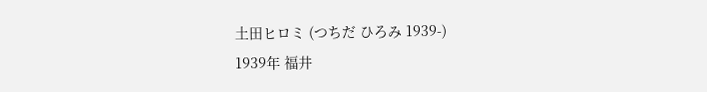土田ヒロミ (つちだ ひろみ 1939-)
1939年 福井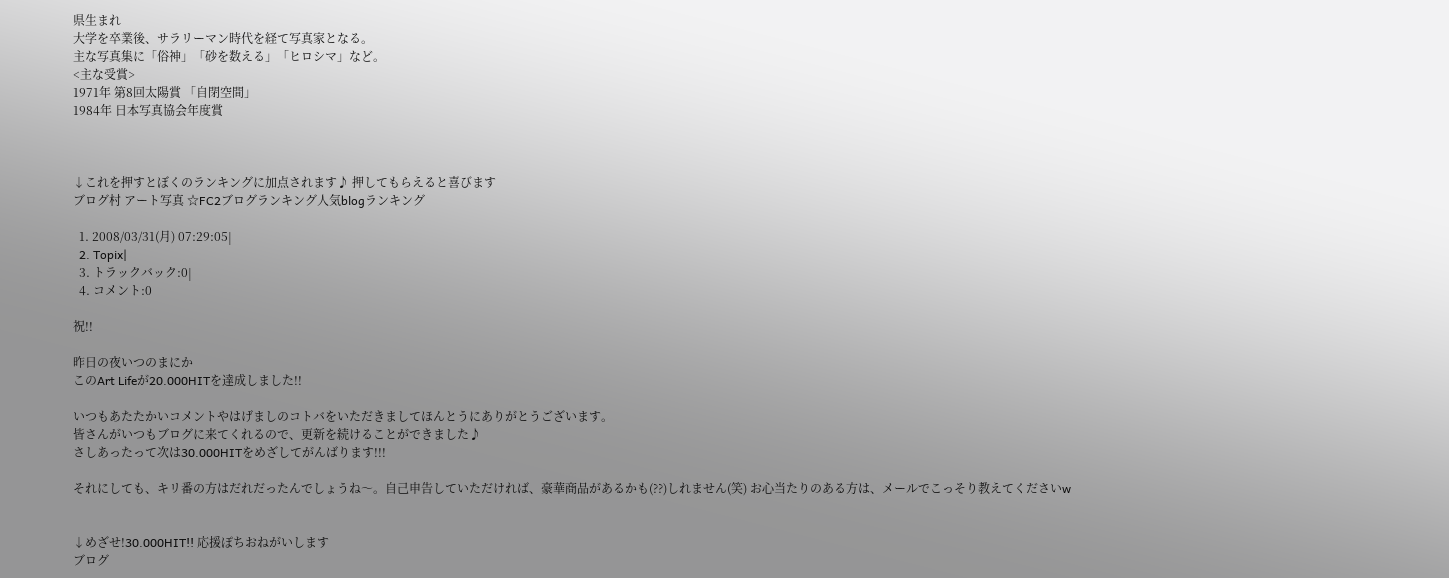県生まれ
大学を卒業後、サラリーマン時代を経て写真家となる。
主な写真集に「俗神」「砂を数える」「ヒロシマ」など。
<主な受賞>
1971年 第8回太陽賞 「自閉空間」
1984年 日本写真協会年度賞



↓これを押すとぼくのランキングに加点されます♪ 押してもらえると喜びます
ブログ村 アート写真 ☆FC2ブログランキング人気blogランキング

  1. 2008/03/31(月) 07:29:05|
  2. Topix|
  3. トラックバック:0|
  4. コメント:0

祝!!

昨日の夜いつのまにか
このArt Lifeが20.000HITを達成しました!!

いつもあたたかいコメントやはげましのコトバをいただきましてほんとうにありがとうございます。
皆さんがいつもブログに来てくれるので、更新を続けることができました♪
さしあったって次は30.000HITをめざしてがんばります!!!

それにしても、キリ番の方はだれだったんでしょうね〜。自己申告していただければ、豪華商品があるかも(??)しれません(笑) お心当たりのある方は、メールでこっそり教えてくださいw


↓めざせ!30.000HIT!! 応援ぽちおねがいします
ブログ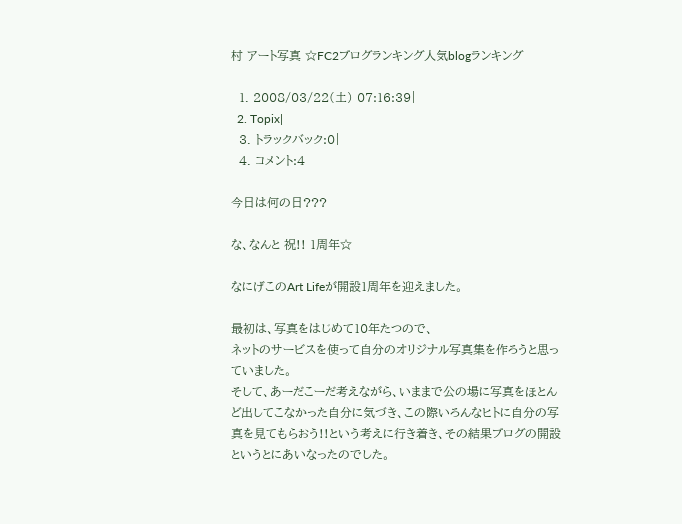村 アート写真 ☆FC2ブログランキング人気blogランキング

  1. 2008/03/22(土) 07:16:39|
  2. Topix|
  3. トラックバック:0|
  4. コメント:4

今日は何の日???

な、なんと 祝!! 1周年☆

なにげこのArt Lifeが開設1周年を迎えました。

最初は、写真をはじめて10年たつので、
ネットのサービスを使って自分のオリジナル写真集を作ろうと思っていました。
そして、あーだこーだ考えながら、いままで公の場に写真をほとんど出してこなかった自分に気づき、この際いろんなヒトに自分の写真を見てもらおう!!という考えに行き着き、その結果ブログの開設というとにあいなったのでした。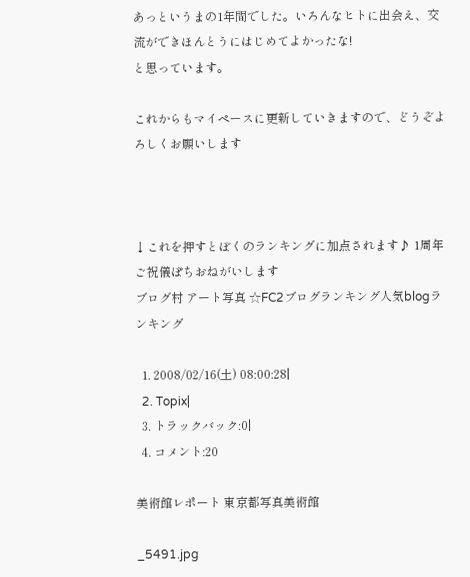あっというまの1年間でした。いろんなヒトに出会え、交流ができほんとうにはじめてよかったな!
と思っています。

これからもマイペースに更新していきますので、どうぞよろしくお願いします



↓これを押すとぼくのランキングに加点されます♪ 1周年ご祝儀ぽちおねがいします
ブログ村 アート写真 ☆FC2ブログランキング人気blogランキング

  1. 2008/02/16(土) 08:00:28|
  2. Topix|
  3. トラックバック:0|
  4. コメント:20

美術館レポート 東京都写真美術館

_5491.jpg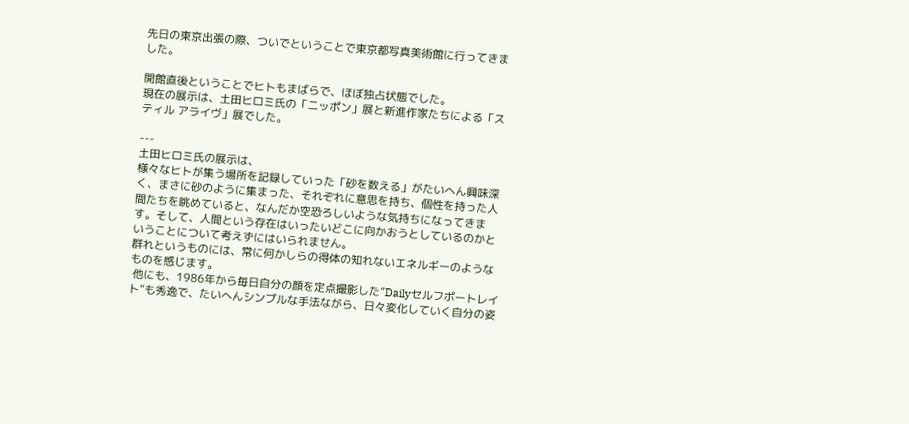先日の東京出張の際、ついでということで東京都写真美術館に行ってきました。

開館直後ということでヒトもまばらで、ほぼ独占状態でした。
現在の展示は、土田ヒロミ氏の「ニッポン」展と新進作家たちによる「スティル アライヴ」展でした。

---
土田ヒロミ氏の展示は、
様々なヒトが集う場所を記録していった「砂を数える」がたいへん興味深く、まさに砂のように集まった、それぞれに意思を持ち、個性を持った人間たちを眺めていると、なんだか空恐ろしいような気持ちになってきます。そして、人間という存在はいったいどこに向かおうとしているのかということについて考えずにはいられません。
群れというものには、常に何かしらの得体の知れないエネルギーのようなものを感じます。
 他にも、1986年から毎日自分の顔を定点撮影した”Dailyセルフポートレイト”も秀逸で、たいへんシンプルな手法ながら、日々変化していく自分の姿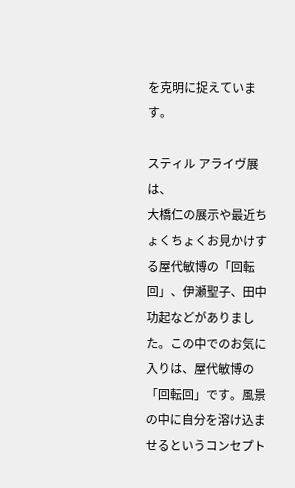を克明に捉えています。

スティル アライヴ展は、
大橋仁の展示や最近ちょくちょくお見かけする屋代敏博の「回転回」、伊瀬聖子、田中功起などがありました。この中でのお気に入りは、屋代敏博の「回転回」です。風景の中に自分を溶け込ませるというコンセプト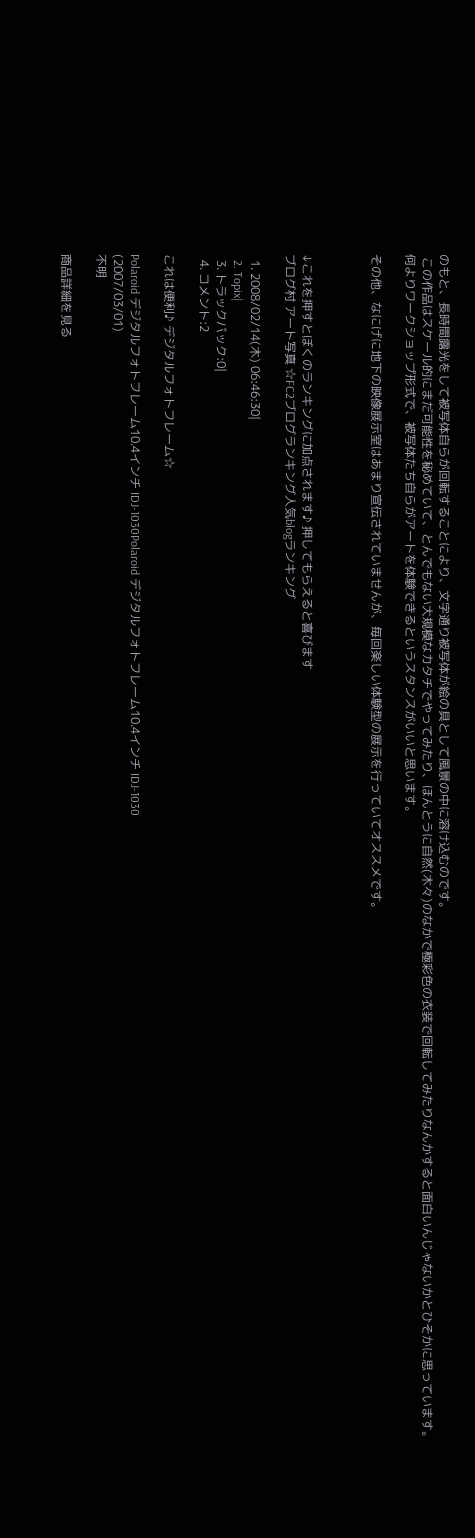のもと、長時間露光をして被写体自らが回転することにより、文字通り被写体が絵の具として風景の中に溶け込むのです。
 この作品はスケール的にまだ可能性を秘めていて、とんでもない大規模なカタチでやってみたり、ほんとうに自然(木々)のなかで極彩色の衣装で回転してみたりなんかすると面白いんじゃないかとひそかに思っています。
何よりワークショップ形式で、被写体たち自らがアートを体験できるというスタンスがいいと思います。

その他、なにげに地下の映像展示室はあまり宣伝されていませんが、毎回楽しい体験型の展示を行っていてオススメです。



↓これを押すとぼくのランキングに加点されます♪ 押してもらえると喜びます
ブログ村 アート写真 ☆FC2ブログランキング人気blogランキング

  1. 2008/02/14(木) 06:46:30|
  2. Topix|
  3. トラックバック:0|
  4. コメント:2

これは便利♪ デジタルフォトフレーム☆

Polaroid デジタルフォトフレーム10.4インチ IDJ-1030Polaroid デジタルフォトフレーム10.4インチ IDJ-1030
(2007/03/01)
不明

商品詳細を見る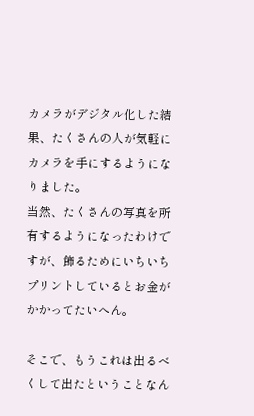カメラがデジタル化した結果、たくさんの人が気軽にカメラを手にするようになりました。
当然、たくさんの写真を所有するようになったわけですが、飾るためにいちいちプリントしているとお金がかかってたいへん。

そこで、もうこれは出るべくして出たということなん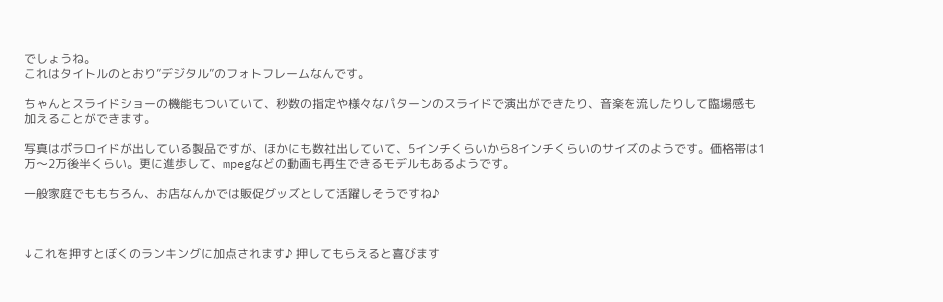でしょうね。
これはタイトルのとおり”デジタル”のフォトフレームなんです。

ちゃんとスライドショーの機能もついていて、秒数の指定や様々なパターンのスライドで演出ができたり、音楽を流したりして臨場感も加えることができます。

写真はポラロイドが出している製品ですが、ほかにも数社出していて、5インチくらいから8インチくらいのサイズのようです。価格帯は1万〜2万後半くらい。更に進歩して、mpegなどの動画も再生できるモデルもあるようです。

一般家庭でももちろん、お店なんかでは販促グッズとして活躍しそうですね♪



↓これを押すとぼくのランキングに加点されます♪ 押してもらえると喜びます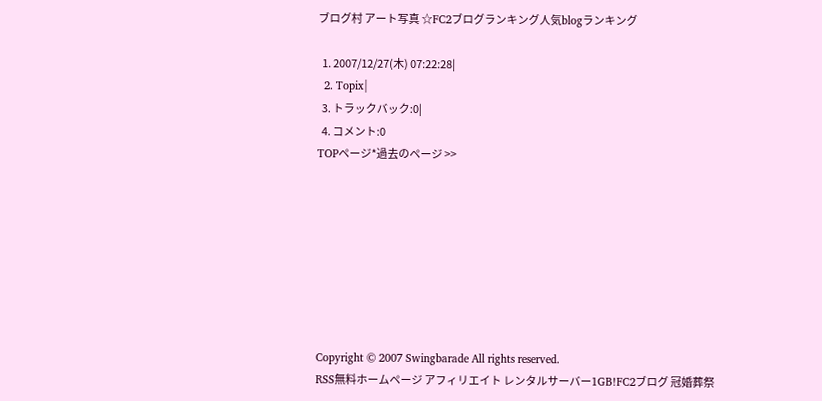ブログ村 アート写真 ☆FC2ブログランキング人気blogランキング

  1. 2007/12/27(木) 07:22:28|
  2. Topix|
  3. トラックバック:0|
  4. コメント:0
TOPページ*過去のページ >>








Copyright © 2007 Swingbarade All rights reserved.
RSS無料ホームページ アフィリエイト レンタルサーバー1GB!FC2ブログ 冠婚葬祭